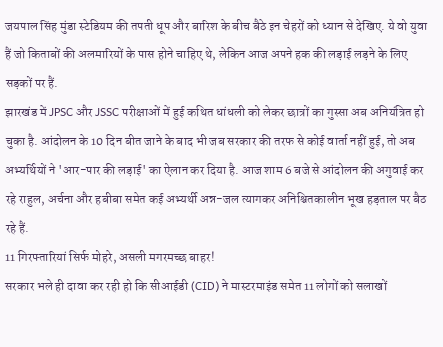जयपाल सिंह मुंडा स्टेडियम की तपती धूप और बारिश के बीच बैठे इन चेहरों को ध्यान से देखिए. ये वो युवा हैं जो किताबों की अलमारियों के पास होने चाहिए थे, लेकिन आज अपने हक की लड़ाई लड़ने के लिए सड़कों पर हैं.
झारखंड में JPSC और JSSC परीक्षाओं में हुई कथित धांधली को लेकर छात्रों का गुस्सा अब अनियंत्रित हो चुका है. आंदोलन के 10 दिन बीत जाने के बाद भी जब सरकार की तरफ से कोई वार्ता नहीं हुई, तो अब अभ्यर्थियों ने 'आर-पार की लड़ाई' का ऐलान कर दिया है. आज शाम 6 बजे से आंदोलन की अगुवाई कर रहे राहुल, अर्चना और हबीबा समेत कई अभ्यर्थी अन्न-जल त्यागकर अनिश्चितकालीन भूख हड़ताल पर बैठ रहे हैं.
11 गिरफ्तारियां सिर्फ मोहरे, असली मगरमच्छ बाहर!
सरकार भले ही दावा कर रही हो कि सीआईडी (CID) ने मास्टरमाइंड समेत 11 लोगों को सलाखों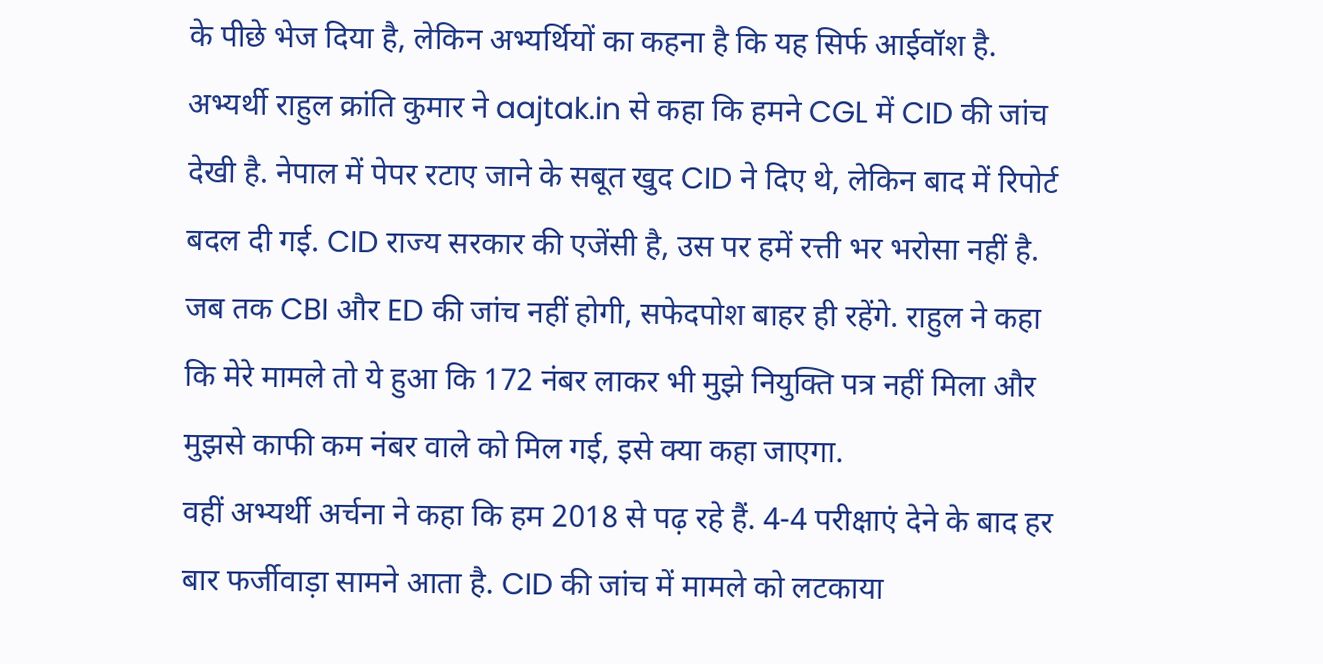के पीछे भेज दिया है, लेकिन अभ्यर्थियों का कहना है कि यह सिर्फ आईवॉश है. अभ्यर्थी राहुल क्रांति कुमार ने aajtak.in से कहा कि हमने CGL में CID की जांच देखी है. नेपाल में पेपर रटाए जाने के सबूत खुद CID ने दिए थे, लेकिन बाद में रिपोर्ट बदल दी गई. CID राज्य सरकार की एजेंसी है, उस पर हमें रत्ती भर भरोसा नहीं है. जब तक CBI और ED की जांच नहीं होगी, सफेदपोश बाहर ही रहेंगे. राहुल ने कहा कि मेरे मामले तो ये हुआ कि 172 नंबर लाकर भी मुझे नियुक्ति पत्र नहीं मिला और मुझसे काफी कम नंबर वाले को मिल गई, इसे क्या कहा जाएगा.
वहीं अभ्यर्थी अर्चना ने कहा कि हम 2018 से पढ़ रहे हैं. 4-4 परीक्षाएं देने के बाद हर बार फर्जीवाड़ा सामने आता है. CID की जांच में मामले को लटकाया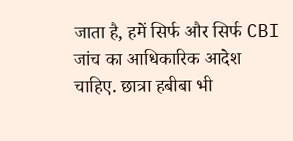जाता है, हमें सिर्फ और सिर्फ CBI जांच का आधिकारिक आदेश चाहिए. छात्रा हबीबा भी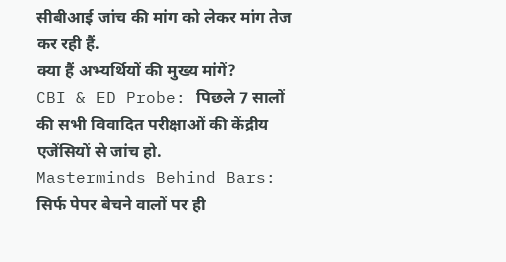सीबीआई जांच की मांग को लेकर मांग तेज कर रही हैं.
क्या हैं अभ्यर्थियों की मुख्य मांगें?
CBI & ED Probe: पिछले 7 सालों की सभी विवादित परीक्षाओं की केंद्रीय एजेंसियों से जांच हो.
Masterminds Behind Bars: सिर्फ पेपर बेचने वालों पर ही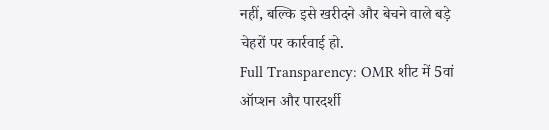नहीं, बल्कि इसे खरीदने और बेचने वाले बड़े चेहरों पर कार्रवाई हो.
Full Transparency: OMR शीट में 5वां ऑप्शन और पारदर्शी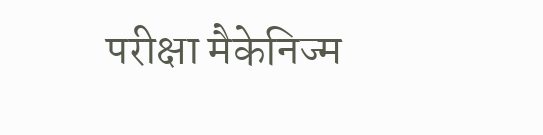परीक्षा मैकेनिज्म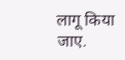लागू किया जाए.